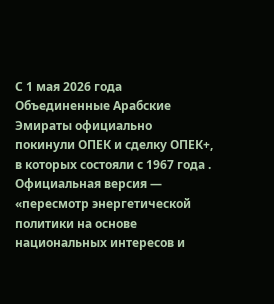С 1 мая 2026 года Объединенные Арабские Эмираты официально покинули ОПЕК и сделку ОПЕК+, в которых состояли с 1967 года . Официальная версия — «пересмотр энергетической политики на основе национальных интересов и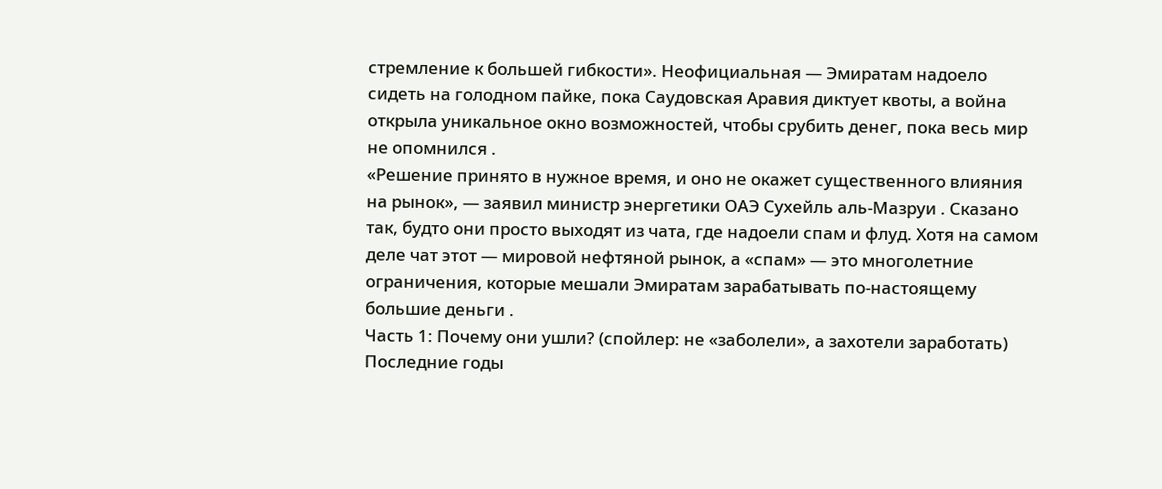стремление к большей гибкости». Неофициальная — Эмиратам надоело сидеть на голодном пайке, пока Саудовская Аравия диктует квоты, а война открыла уникальное окно возможностей, чтобы срубить денег, пока весь мир не опомнился .
«Решение принято в нужное время, и оно не окажет существенного влияния на рынок», — заявил министр энергетики ОАЭ Сухейль аль-Мазруи . Сказано так, будто они просто выходят из чата, где надоели спам и флуд. Хотя на самом деле чат этот — мировой нефтяной рынок, а «спам» — это многолетние ограничения, которые мешали Эмиратам зарабатывать по-настоящему большие деньги .
Часть 1: Почему они ушли? (спойлер: не «заболели», а захотели заработать)
Последние годы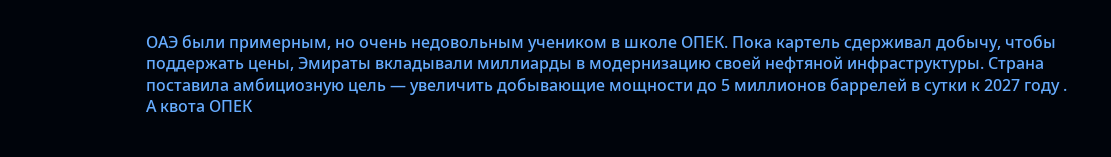ОАЭ были примерным, но очень недовольным учеником в школе ОПЕК. Пока картель сдерживал добычу, чтобы поддержать цены, Эмираты вкладывали миллиарды в модернизацию своей нефтяной инфраструктуры. Страна поставила амбициозную цель — увеличить добывающие мощности до 5 миллионов баррелей в сутки к 2027 году .
А квота ОПЕК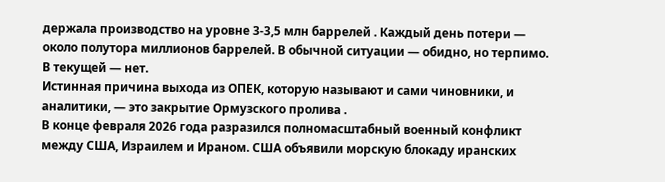держала производство на уровне 3-3,5 млн баррелей . Каждый день потери — около полутора миллионов баррелей. В обычной ситуации — обидно, но терпимо. В текущей — нет.
Истинная причина выхода из ОПЕК, которую называют и сами чиновники, и аналитики, — это закрытие Ормузского пролива .
В конце февраля 2026 года разразился полномасштабный военный конфликт между США, Израилем и Ираном. США объявили морскую блокаду иранских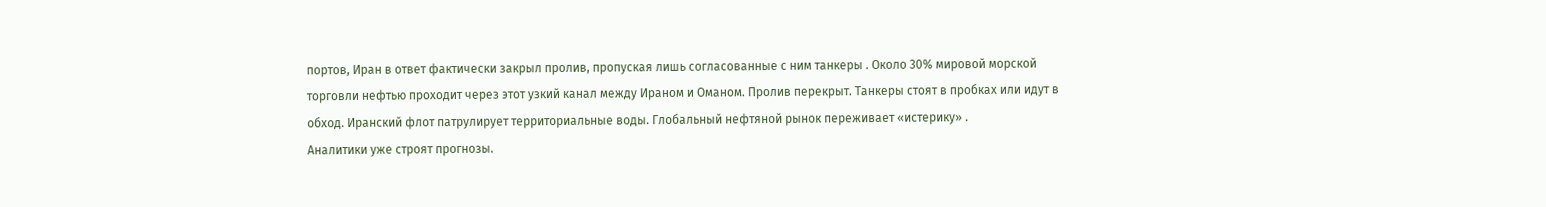портов, Иран в ответ фактически закрыл пролив, пропуская лишь согласованные с ним танкеры . Около 30% мировой морской торговли нефтью проходит через этот узкий канал между Ираном и Оманом. Пролив перекрыт. Танкеры стоят в пробках или идут в обход. Иранский флот патрулирует территориальные воды. Глобальный нефтяной рынок переживает «истерику» .
Аналитики уже строят прогнозы.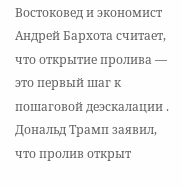Востоковед и экономист Андрей Бархота считает, что открытие пролива — это первый шаг к пошаговой деэскалации . Дональд Трамп заявил, что пролив открыт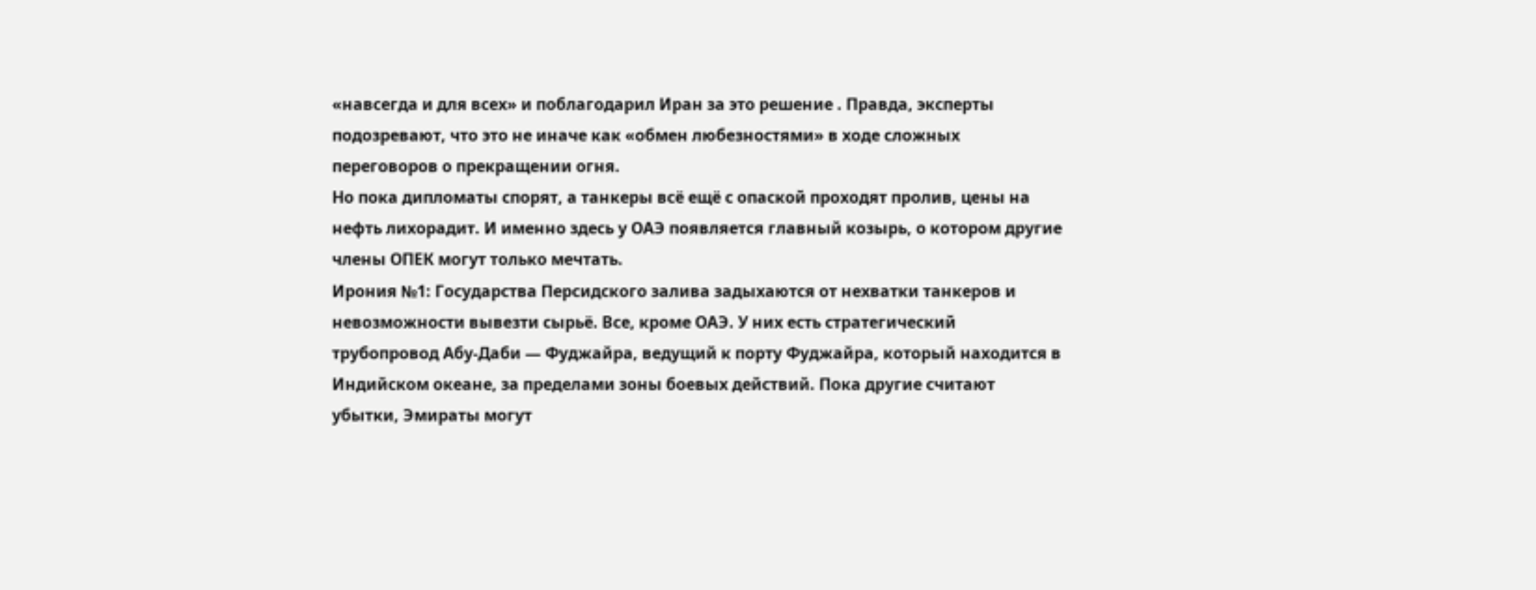«навсегда и для всех» и поблагодарил Иран за это решение . Правда, эксперты подозревают, что это не иначе как «обмен любезностями» в ходе сложных переговоров о прекращении огня.
Но пока дипломаты спорят, а танкеры всё ещё с опаской проходят пролив, цены на нефть лихорадит. И именно здесь у ОАЭ появляется главный козырь, о котором другие члены ОПЕК могут только мечтать.
Ирония №1: Государства Персидского залива задыхаются от нехватки танкеров и невозможности вывезти сырьё. Все, кроме ОАЭ. У них есть стратегический трубопровод Абу-Даби — Фуджайра, ведущий к порту Фуджайра, который находится в Индийском океане, за пределами зоны боевых действий. Пока другие считают убытки, Эмираты могут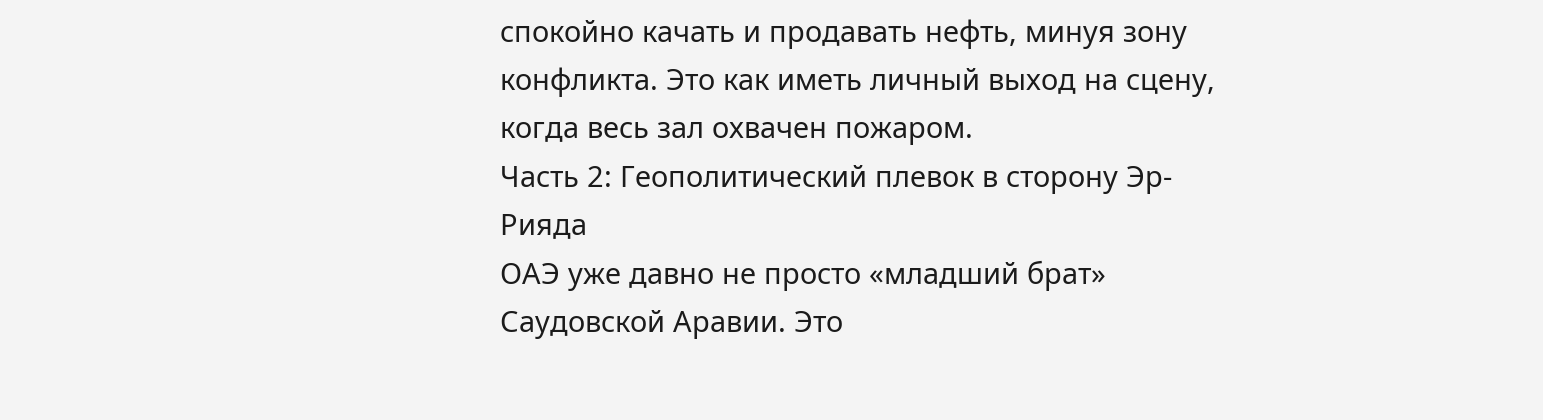спокойно качать и продавать нефть, минуя зону конфликта. Это как иметь личный выход на сцену, когда весь зал охвачен пожаром.
Часть 2: Геополитический плевок в сторону Эр-Рияда
ОАЭ уже давно не просто «младший брат» Саудовской Аравии. Это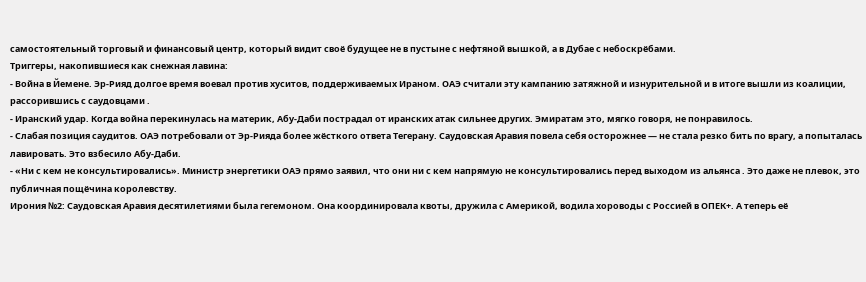самостоятельный торговый и финансовый центр, который видит своё будущее не в пустыне с нефтяной вышкой, а в Дубае с небоскрёбами.
Триггеры, накопившиеся как снежная лавина:
- Война в Йемене. Эр-Рияд долгое время воевал против хуситов, поддерживаемых Ираном. ОАЭ считали эту кампанию затяжной и изнурительной и в итоге вышли из коалиции, рассорившись с саудовцами .
- Иранский удар. Когда война перекинулась на материк, Абу-Даби пострадал от иранских атак сильнее других. Эмиратам это, мягко говоря, не понравилось.
- Слабая позиция саудитов. ОАЭ потребовали от Эр-Рияда более жёсткого ответа Тегерану. Саудовская Аравия повела себя осторожнее — не стала резко бить по врагу, а попыталась лавировать. Это взбесило Абу-Даби.
- «Ни с кем не консультировались». Министр энергетики ОАЭ прямо заявил, что они ни с кем напрямую не консультировались перед выходом из альянса . Это даже не плевок, это публичная пощёчина королевству.
Ирония №2: Саудовская Аравия десятилетиями была гегемоном. Она координировала квоты, дружила с Америкой, водила хороводы с Россией в ОПЕК+. А теперь её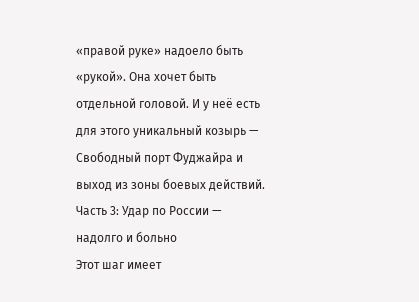«правой руке» надоело быть «рукой». Она хочет быть отдельной головой. И у неё есть для этого уникальный козырь — Свободный порт Фуджайра и выход из зоны боевых действий.
Часть 3: Удар по России — надолго и больно
Этот шаг имеет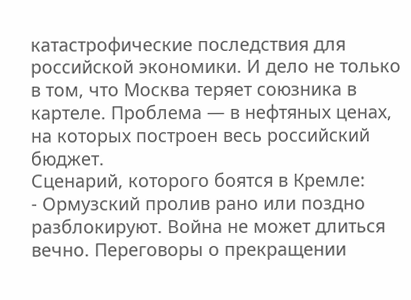катастрофические последствия для российской экономики. И дело не только в том, что Москва теряет союзника в картеле. Проблема — в нефтяных ценах, на которых построен весь российский бюджет.
Сценарий, которого боятся в Кремле:
- Ормузский пролив рано или поздно разблокируют. Война не может длиться вечно. Переговоры о прекращении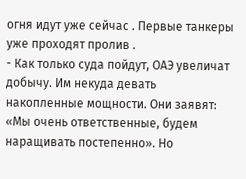огня идут уже сейчас . Первые танкеры уже проходят пролив .
- Как только суда пойдут, ОАЭ увеличат добычу. Им некуда девать накопленные мощности. Они заявят: «Мы очень ответственные, будем наращивать постепенно». Но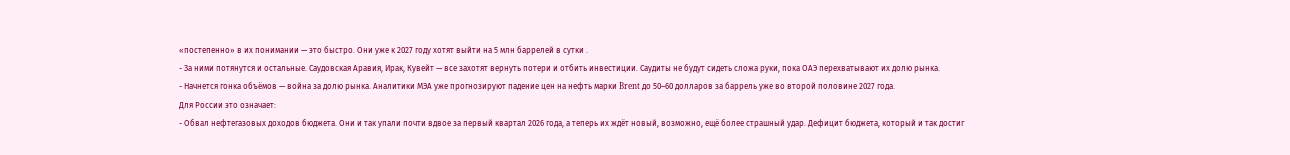«постепенно» в их понимании — это быстро. Они уже к 2027 году хотят выйти на 5 млн баррелей в сутки .
- За ними потянутся и остальные. Саудовская Аравия, Ирак, Кувейт — все захотят вернуть потери и отбить инвестиции. Саудиты не будут сидеть сложа руки, пока ОАЭ перехватывают их долю рынка.
- Начнется гонка объёмов — война за долю рынка. Аналитики МЭА уже прогнозируют падение цен на нефть марки Brent до 50–60 долларов за баррель уже во второй половине 2027 года.
Для России это означает:
- Обвал нефтегазовых доходов бюджета. Они и так упали почти вдвое за первый квартал 2026 года, а теперь их ждёт новый, возможно, ещё более страшный удар. Дефицит бюджета, который и так достиг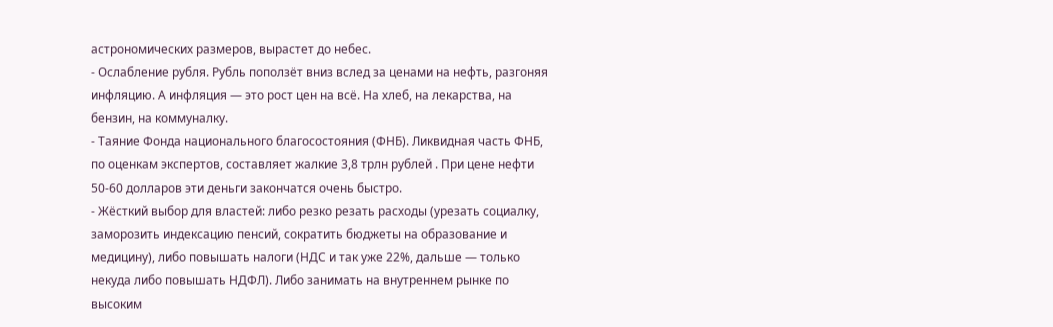астрономических размеров, вырастет до небес.
- Ослабление рубля. Рубль поползёт вниз вслед за ценами на нефть, разгоняя инфляцию. А инфляция — это рост цен на всё. На хлеб, на лекарства, на бензин, на коммуналку.
- Таяние Фонда национального благосостояния (ФНБ). Ликвидная часть ФНБ, по оценкам экспертов, составляет жалкие 3,8 трлн рублей . При цене нефти 50-60 долларов эти деньги закончатся очень быстро.
- Жёсткий выбор для властей: либо резко резать расходы (урезать социалку, заморозить индексацию пенсий, сократить бюджеты на образование и медицину), либо повышать налоги (НДС и так уже 22%, дальше — только некуда либо повышать НДФЛ). Либо занимать на внутреннем рынке по высоким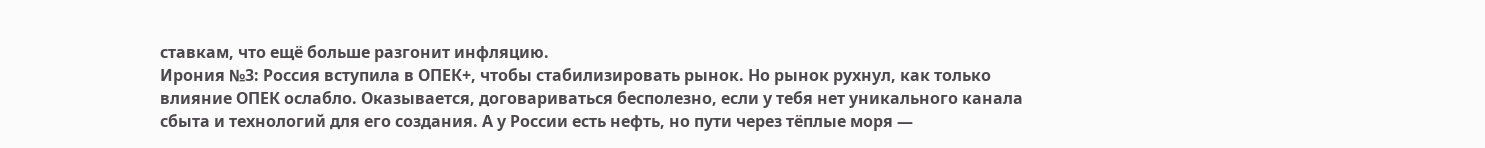ставкам, что ещё больше разгонит инфляцию.
Ирония №3: Россия вступила в ОПЕК+, чтобы стабилизировать рынок. Но рынок рухнул, как только влияние ОПЕК ослабло. Оказывается, договариваться бесполезно, если у тебя нет уникального канала сбыта и технологий для его создания. А у России есть нефть, но пути через тёплые моря —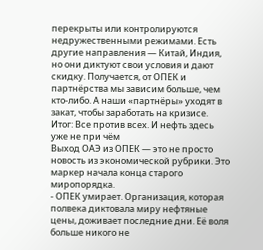перекрыты или контролируются недружественными режимами. Есть другие направления — Китай, Индия, но они диктуют свои условия и дают скидку. Получается, от ОПЕК и партнёрства мы зависим больше, чем кто-либо. А наши «партнёры» уходят в закат, чтобы заработать на кризисе.
Итог: Все против всех. И нефть здесь уже не при чём
Выход ОАЭ из ОПЕК — это не просто новость из экономической рубрики. Это маркер начала конца старого миропорядка.
- ОПЕК умирает. Организация, которая полвека диктовала миру нефтяные цены, доживает последние дни. Её воля больше никого не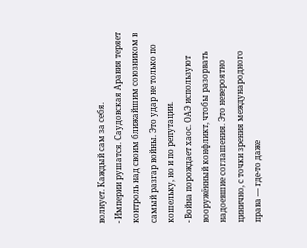волнует. Каждый сам за себя.
- Империи рушатся. Саудовская Аравия теряет контроль над своим ближайшим союзником в самый разгар войны. Это удар не только по кошельку, но и по репутации.
- Война порождает хаос. ОАЭ используют вооружённый конфликт, чтобы разорвать надоевшие соглашения. Это невероятно цинично, с точки зрения международного права — где-то даже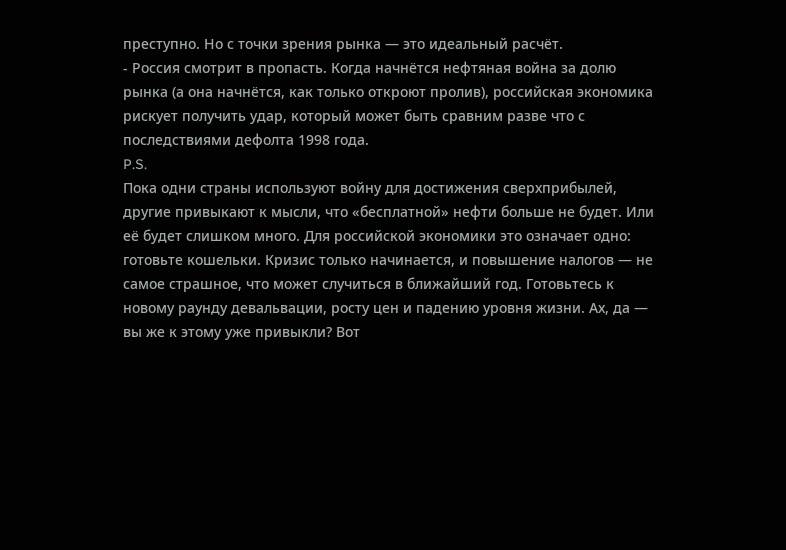преступно. Но с точки зрения рынка — это идеальный расчёт.
- Россия смотрит в пропасть. Когда начнётся нефтяная война за долю рынка (а она начнётся, как только откроют пролив), российская экономика рискует получить удар, который может быть сравним разве что с последствиями дефолта 1998 года.
P.S.
Пока одни страны используют войну для достижения сверхприбылей, другие привыкают к мысли, что «бесплатной» нефти больше не будет. Или её будет слишком много. Для российской экономики это означает одно: готовьте кошельки. Кризис только начинается, и повышение налогов — не самое страшное, что может случиться в ближайший год. Готовьтесь к новому раунду девальвации, росту цен и падению уровня жизни. Ах, да — вы же к этому уже привыкли? Вот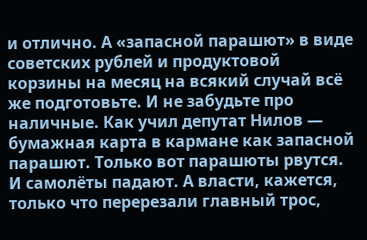и отлично. А «запасной парашют» в виде советских рублей и продуктовой корзины на месяц на всякий случай всё же подготовьте. И не забудьте про наличные. Как учил депутат Нилов — бумажная карта в кармане как запасной парашют. Только вот парашюты рвутся. И самолёты падают. А власти, кажется, только что перерезали главный трос,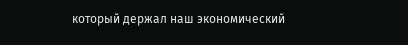который держал наш экономический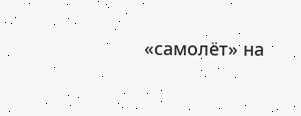«самолёт» на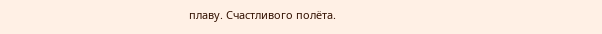плаву. Счастливого полёта.